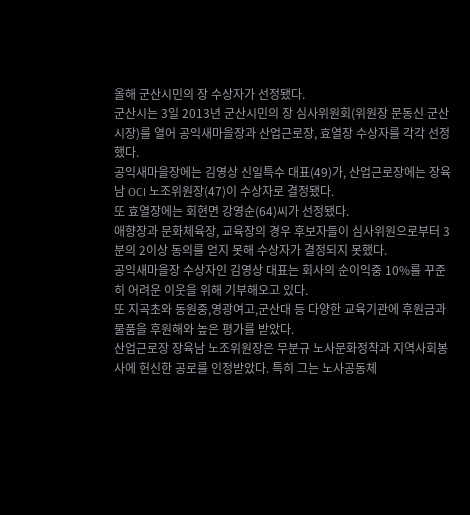올해 군산시민의 장 수상자가 선정됐다.
군산시는 3일 2013년 군산시민의 장 심사위원회(위원장 문동신 군산시장)를 열어 공익새마을장과 산업근로장, 효열장 수상자를 각각 선정했다.
공익새마을장에는 김영상 신일특수 대표(49)가, 산업근로장에는 장육남 OCI 노조위원장(47)이 수상자로 결정됐다.
또 효열장에는 회현면 강영순(64)씨가 선정됐다.
애향장과 문화체육장, 교육장의 경우 후보자들이 심사위원으로부터 3분의 2이상 동의를 얻지 못해 수상자가 결정되지 못했다.
공익새마을장 수상자인 김영상 대표는 회사의 순이익중 10%를 꾸준히 어려운 이웃을 위해 기부해오고 있다.
또 지곡초와 동원중,영광여고,군산대 등 다양한 교육기관에 후원금과 물품을 후원해와 높은 평가를 받았다.
산업근로장 장육남 노조위원장은 무분규 노사문화정착과 지역사회봉사에 헌신한 공로를 인정받았다. 특히 그는 노사공동체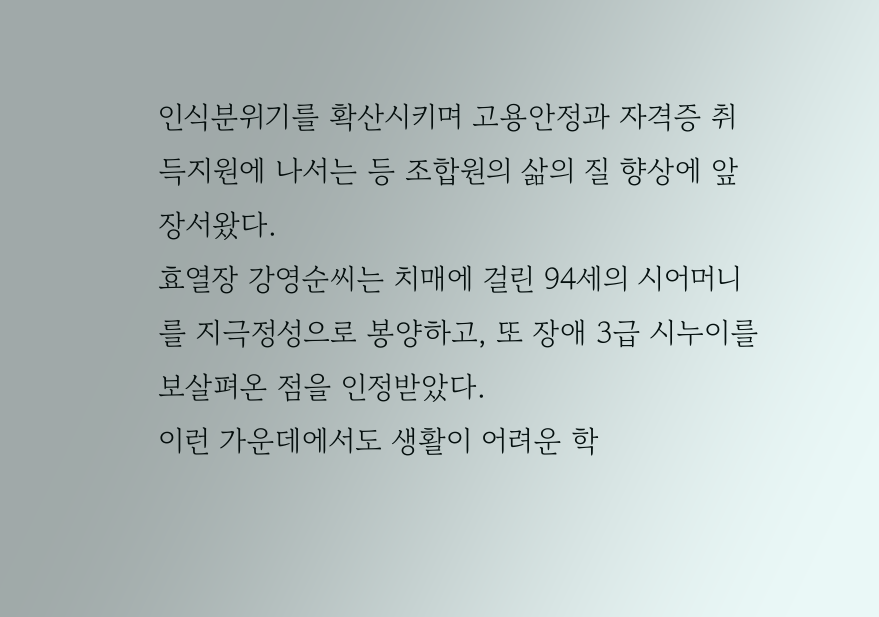인식분위기를 확산시키며 고용안정과 자격증 취득지원에 나서는 등 조합원의 삶의 질 향상에 앞장서왔다.
효열장 강영순씨는 치매에 걸린 94세의 시어머니를 지극정성으로 봉양하고, 또 장애 3급 시누이를 보살펴온 점을 인정받았다.
이런 가운데에서도 생활이 어려운 학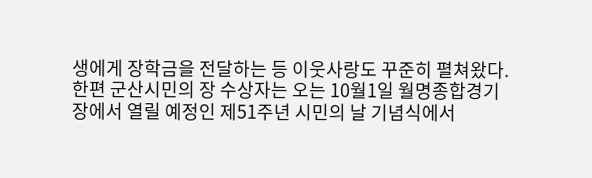생에게 장학금을 전달하는 등 이웃사랑도 꾸준히 펼쳐왔다.
한편 군산시민의 장 수상자는 오는 10월1일 월명종합경기장에서 열릴 예정인 제51주년 시민의 날 기념식에서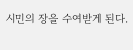시민의 장을 수여받게 된다.